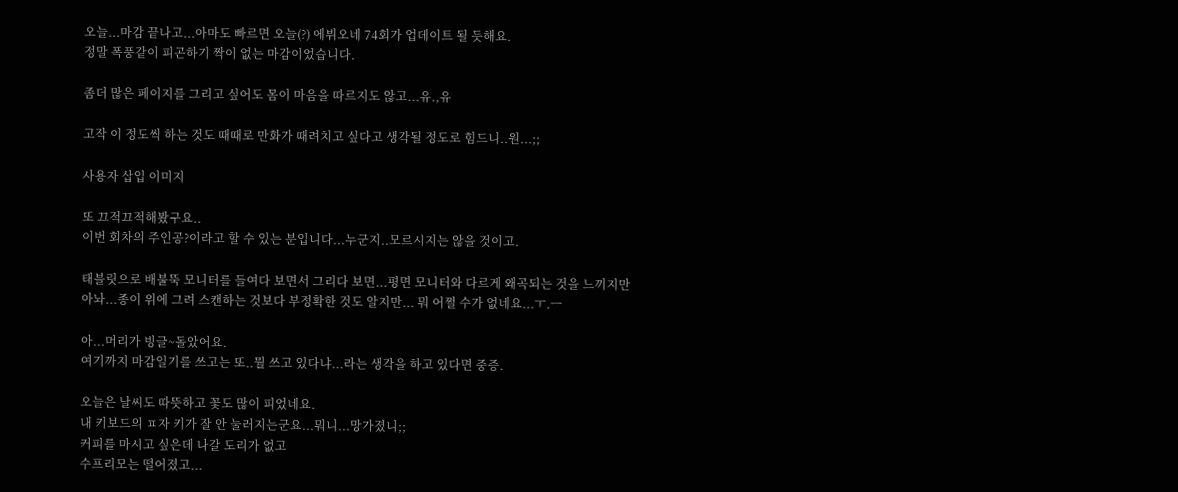오늘...마감 끝나고...아마도 빠르면 오늘(?) 에뷔오네 74회가 업데이트 될 듯해요.
정말 폭풍같이 피곤하기 짝이 없는 마감이었습니다.

좀더 많은 페이지를 그리고 싶어도 몸이 마음을 따르지도 않고...유.,유

고작 이 정도씩 하는 것도 때때로 만화가 때려치고 싶다고 생각될 정도로 힘드니..원...;;

사용자 삽입 이미지

또 끄적끄적해봤구요..
이번 회차의 주인공?이라고 할 수 있는 분입니다...누군지..모르시지는 않을 것이고.

태블릿으로 배불뚝 모니터를 들여다 보면서 그리다 보면...평면 모니터와 다르게 왜곡되는 것을 느끼지만
아놔...종이 위에 그려 스캔하는 것보다 부정확한 것도 알지만... 뭐 어쩔 수가 없네요...ㅜ.ㅡ

아...머리가 빙글~돌았어요.
여기까지 마감일기를 쓰고는 또..뭘 쓰고 있다냐...라는 생각을 하고 있다면 중증.

오늘은 날씨도 따뜻하고 꽃도 많이 피었네요.
내 키보드의 ㅍ자 키가 잘 안 눌러지는군요...뭐니...망가졌니;;
커피를 마시고 싶은데 나갈 도리가 없고
수프리모는 떨어졌고...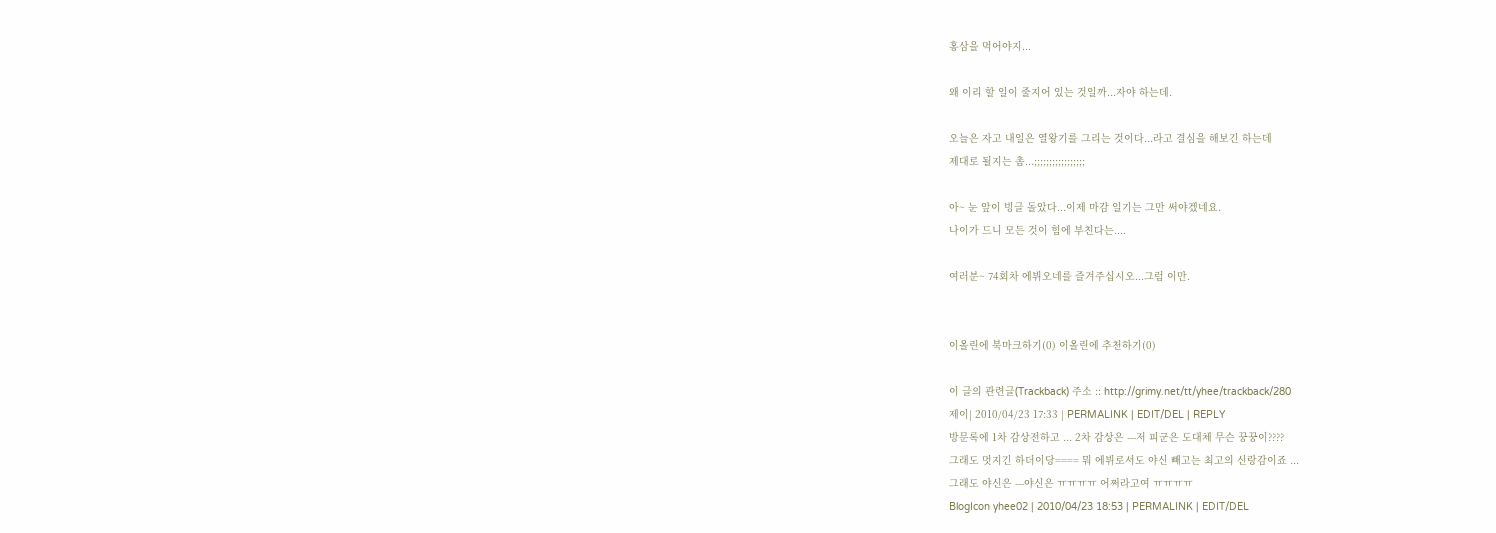홍삼을 먹어야지...

왜 이리 할 일이 줄지어 있는 것일까...자야 하는데.

오늘은 자고 내일은 열왕기를 그리는 것이다...라고 결심을 해보긴 하는데
제대로 될지는 촘...;;;;;;;;;;;;;;;;;

아~ 눈 앞이 빙글 돌았다...이제 마감 일기는 그만 써야겠네요.
나이가 드니 모든 것이 힘에 부친다는....

여러분~ 74회차 에뷔오네를 즐겨주십시오...그럼 이만.


이올린에 북마크하기(0) 이올린에 추천하기(0)

이 글의 관련글(Trackback) 주소 :: http://grimy.net/tt/yhee/trackback/280
제이| 2010/04/23 17:33 | PERMALINK | EDIT/DEL | REPLY
방문록에 1차 감상전하고 ... 2차 감상은 ---저 피군은 도대체 무슨 꿍꿍이????
그래도 멋지긴 하더이당==== 뭐 에뷔로서도 야신 빼고는 최고의 신랑감이죠 ...
그래도 야신은 ---야신은 ㅠㅠㅠㅠ 어쩌라고여 ㅠㅠㅠㅠ
BlogIcon yhee02 | 2010/04/23 18:53 | PERMALINK | EDIT/DEL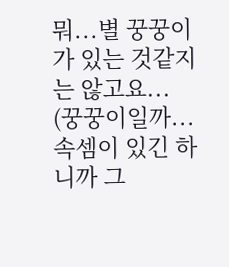뭐...별 꿍꿍이가 있는 것같지는 않고요...
(꿍꿍이일까...속셈이 있긴 하니까 그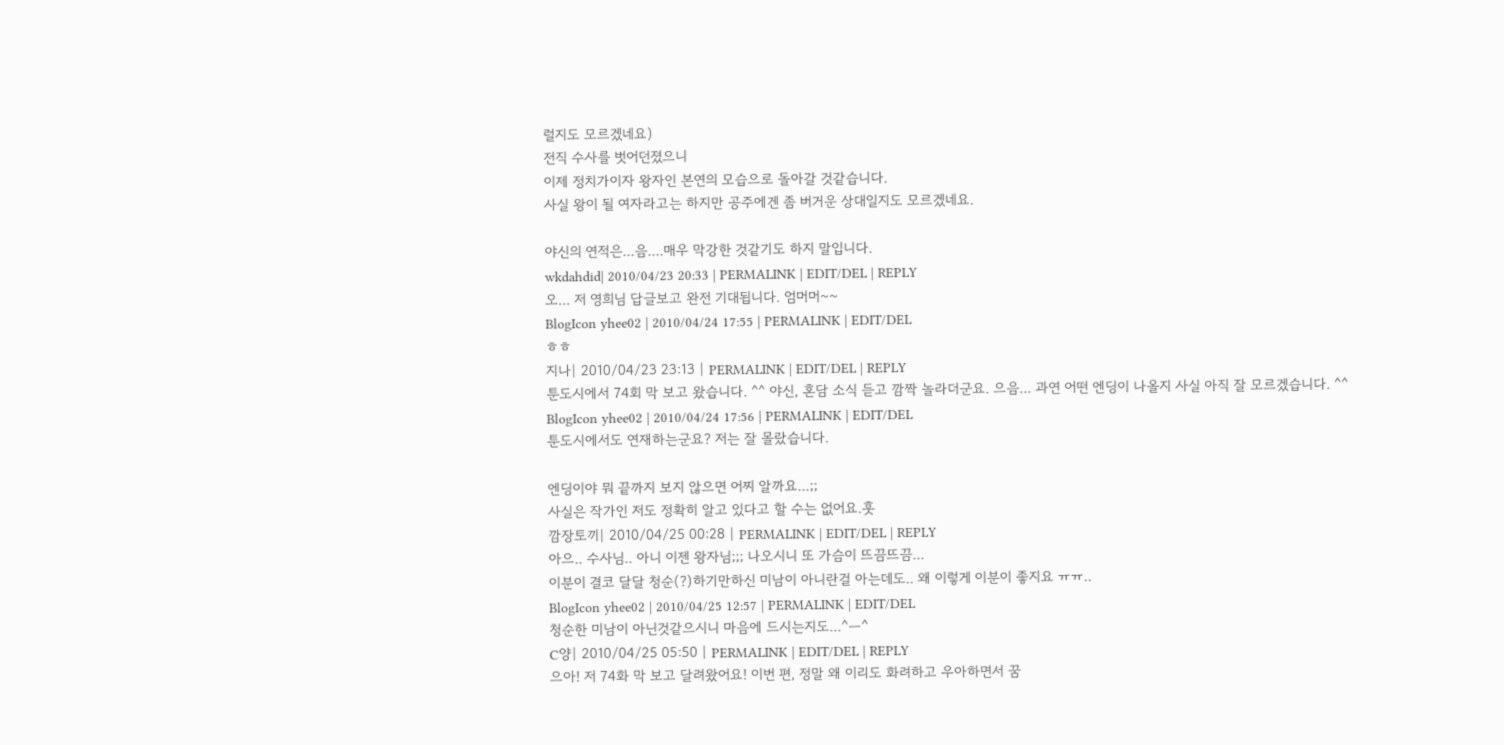럴지도 모르겠네요)
전직 수사를 벗어던졌으니
이제 정치가이자 왕자인 본연의 모습으로 돌아갈 것같습니다.
사실 왕이 될 여자라고는 하지만 공주에겐 좀 버거운 상대일지도 모르겠네요.

야신의 연적은...음....매우 막강한 것같기도 하지 말입니다.
wkdahdid| 2010/04/23 20:33 | PERMALINK | EDIT/DEL | REPLY
오... 저 영희님 답글보고 완전 기대됩니다. 엄머머~~
BlogIcon yhee02 | 2010/04/24 17:55 | PERMALINK | EDIT/DEL
ㅎㅎ
지나| 2010/04/23 23:13 | PERMALINK | EDIT/DEL | REPLY
툰도시에서 74회 막 보고 왔습니다. ^^ 야신, 혼담 소식 듣고 깜짝 놀라더군요. 으음... 과연 어떤 엔딩이 나올지 사실 아직 잘 모르겠습니다. ^^
BlogIcon yhee02 | 2010/04/24 17:56 | PERMALINK | EDIT/DEL
툰도시에서도 연재하는군요? 저는 잘 몰랐습니다.

엔딩이야 뭐 끝까지 보지 않으면 어찌 알까요...;;
사실은 작가인 저도 정확히 알고 있다고 할 수는 없어요.훗
깜장토끼| 2010/04/25 00:28 | PERMALINK | EDIT/DEL | REPLY
아으.. 수사님.. 아니 이젠 왕자님;;; 나오시니 또 가슴이 뜨끔뜨끔...
이분이 결코 달달 청순(?)하기만하신 미남이 아니란걸 아는데도.. 왜 이렇게 이분이 좋지요 ㅠㅠ..
BlogIcon yhee02 | 2010/04/25 12:57 | PERMALINK | EDIT/DEL
청순한 미남이 아닌것같으시니 마음에 드시는지도...^ㅡ^
C양| 2010/04/25 05:50 | PERMALINK | EDIT/DEL | REPLY
으아! 저 74화 막 보고 달려왔어요! 이번 편, 정말 왜 이리도 화려하고 우아하면서 꿈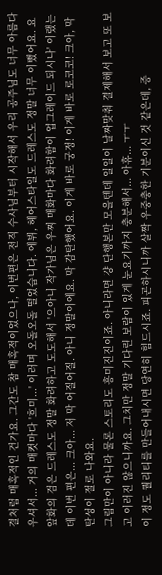결처럼 매혹적인 건가요. 그간도 참 매혹적이었으나, 이번편은 전직 수사님부터 시작해서 우리 공주님도 너무 아름다우셔서... 거의 매컷마다 '흐미...' 이러며 오돌오돌 떨었습니다. 에뷔, 헤어스타일도 드레스도 정말 너무 이뻤어요. 요 앞화의 검은 드레스도 정말 화려하고 도도해서 '으아니 작가님은 우찌 매화마다 화려함이 업그레이드 되시나' 이랬는데 이번 편은... 크아... 저 막 어질어질. 아니 정말이에요. 막 감탄했어요. 이게 바로 궁정! 이게 바로 로코코! 크아, 막 탄성이 절로 나와요.
그림만이 아니라 물론 스토리도 흥미진진이죠. 아니라면 걍 단행본만 모을텐데 일일이 날짜맞춰 결제해서 보고 또 보고 이러진 않으니까요. 그치만 정말 기다린 보람이 있게 눈요기까지 충분해서... 아휴... ㅜㅜ
이 정도 퀄리티를 만들어내시면 당연히 힘드시죠. 피곤하시니까 살짝 우중충한 기분이신 것 같은데, 증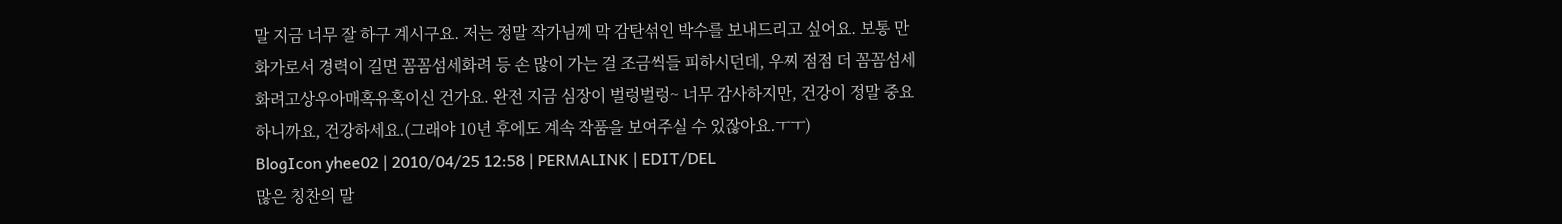말 지금 너무 잘 하구 계시구요. 저는 정말 작가님께 막 감탄섞인 박수를 보내드리고 싶어요. 보통 만화가로서 경력이 길면 꼼꼼섬세화려 등 손 많이 가는 걸 조금씩들 피하시던데, 우찌 점점 더 꼼꼼섬세화려고상우아매혹유혹이신 건가요. 완전 지금 심장이 벌렁벌렁~ 너무 감사하지만, 건강이 정말 중요하니까요, 건강하세요.(그래야 10년 후에도 계속 작품을 보여주실 수 있잖아요.ㅜㅜ)
BlogIcon yhee02 | 2010/04/25 12:58 | PERMALINK | EDIT/DEL
많은 칭찬의 말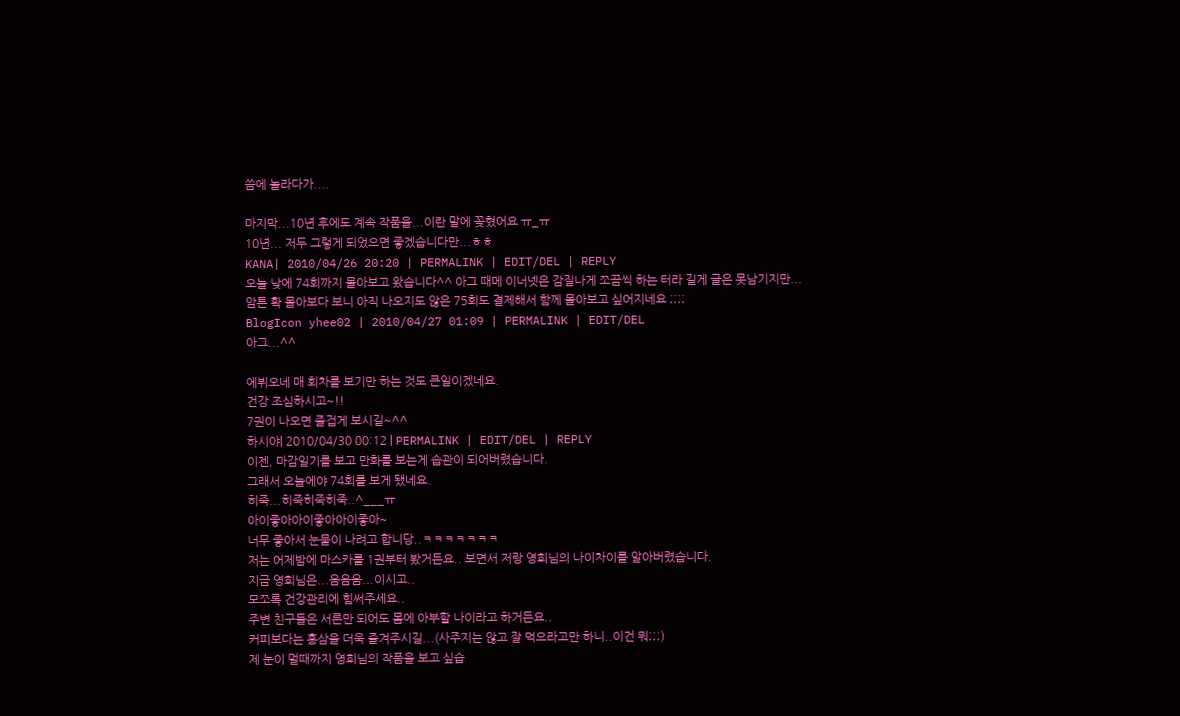씀에 놀라다가....

마지막...10년 후에도 계속 작품을...이란 말에 꽂혔어요 ㅠ_ㅠ
10년... 저두 그렇게 되었으면 좋겠습니다만...ㅎㅎ
KANA| 2010/04/26 20:20 | PERMALINK | EDIT/DEL | REPLY
오늘 낮에 74회까지 몰아보고 왔습니다^^ 아그 때메 이너넷은 감질나게 쪼끔씩 하는 터라 길게 글은 못남기지만...
암튼 확 몰아보다 보니 아직 나오지도 않은 75회도 결제해서 함께 몰아보고 싶어지네요 ;;;;
BlogIcon yhee02 | 2010/04/27 01:09 | PERMALINK | EDIT/DEL
아그...^^

에뷔오네 매 회차를 보기만 하는 것도 큰일이겠네요.
건강 조심하시고~!!
7권이 나오면 즐겁게 보시길~^^
하시야| 2010/04/30 00:12 | PERMALINK | EDIT/DEL | REPLY
이젠, 마감일기를 보고 만화를 보는게 습관이 되어버렸습니다.
그래서 오늘에야 74회를 보게 됐네요.
히죽...히죽히죽히죽..^___ㅠ
아이좋아아이좋아아이좋아~
너무 좋아서 눈물이 나려고 합니당..ㅋㅋㅋㅋㅋㅋㅋ
저는 어제밤에 마스카를 1권부터 봤거든요.. 보면서 저랑 영희님의 나이차이를 알아버렸습니다.
지금 영희님은...음음음...이시고..
모쪼록 건강관리에 힘써주세요..
주변 친구들은 서른만 되어도 몸에 아부할 나이라고 하거든요..
커피보다는 홍삼을 더욱 즐겨주시길...(사주지는 않고 잘 먹으라고만 하니..이건 뭐;;;)
제 눈이 멀때까지 영희님의 작품을 보고 싶습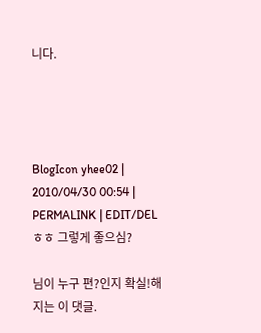니다.




BlogIcon yhee02 | 2010/04/30 00:54 | PERMALINK | EDIT/DEL
ㅎㅎ 그렇게 좋으심?

님이 누구 편?인지 확실!해지는 이 댓글.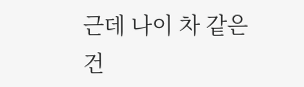근데 나이 차 같은 건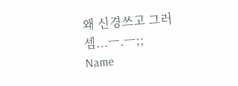왜 신경쓰고 그러셈...ㅡ.ㅡ;;
Name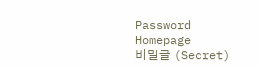Password
Homepage
비밀글 (Secret)